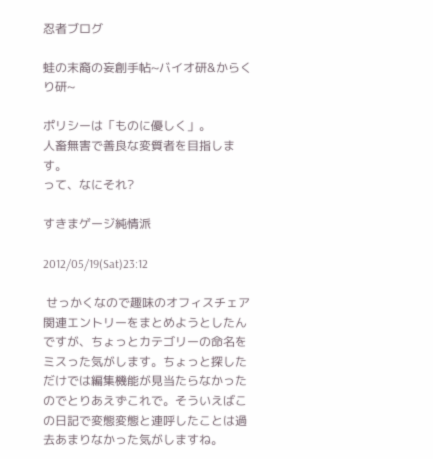忍者ブログ

蛙の末裔の妄創手帖~バイオ研&からくり研~

ポリシーは「ものに優しく」。
人畜無害で善良な変質者を目指します。
って、なにそれ?

すきまゲージ純情派

2012/05/19(Sat)23:12

 せっかくなので趣味のオフィスチェア関連エントリーをまとめようとしたんですが、ちょっとカテゴリーの命名をミスった気がします。ちょっと探しただけでは編集機能が見当たらなかったのでとりあえずこれで。そういえばこの日記で変態変態と連呼したことは過去あまりなかった気がしますね。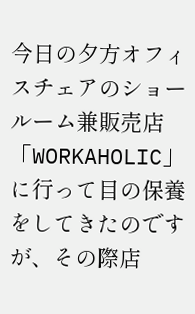今日の夕方オフィスチェアのショールーム兼販売店「WORKAHOLIC」に行って目の保養をしてきたのですが、その際店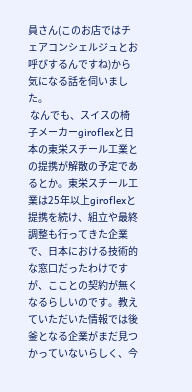員さん(このお店ではチェアコンシェルジュとお呼びするんですね)から気になる話を伺いました。
 なんでも、スイスの椅子メーカーgiroflexと日本の東栄スチール工業との提携が解散の予定であるとか。東栄スチール工業は25年以上giroflexと提携を続け、組立や最終調整も行ってきた企業で、日本における技術的な窓口だったわけですが、こことの契約が無くなるらしいのです。教えていただいた情報では後釜となる企業がまだ見つかっていないらしく、今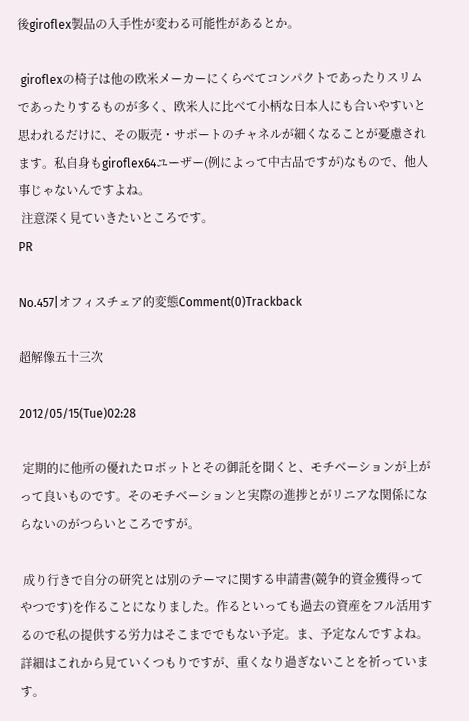後giroflex製品の入手性が変わる可能性があるとか。

 giroflexの椅子は他の欧米メーカーにくらべてコンパクトであったりスリムであったりするものが多く、欧米人に比べて小柄な日本人にも合いやすいと思われるだけに、その販売・サポートのチャネルが細くなることが憂慮されます。私自身もgiroflex64ユーザー(例によって中古品ですが)なもので、他人事じゃないんですよね。
 注意深く見ていきたいところです。
PR

No.457|オフィスチェア的変態Comment(0)Trackback

超解像五十三次

2012/05/15(Tue)02:28

 定期的に他所の優れたロボットとその御託を聞くと、モチベーションが上がって良いものです。そのモチベーションと実際の進捗とがリニアな関係にならないのがつらいところですが。

 成り行きで自分の研究とは別のテーマに関する申請書(競争的資金獲得ってやつです)を作ることになりました。作るといっても過去の資産をフル活用するので私の提供する労力はそこまででもない予定。ま、予定なんですよね。詳細はこれから見ていくつもりですが、重くなり過ぎないことを祈っています。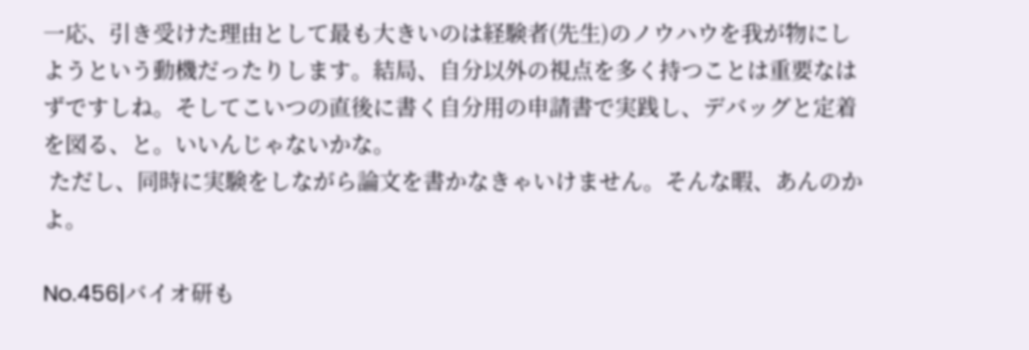一応、引き受けた理由として最も大きいのは経験者(先生)のノウハウを我が物にしようという動機だったりします。結局、自分以外の視点を多く持つことは重要なはずですしね。そしてこいつの直後に書く自分用の申請書で実践し、デバッグと定着を図る、と。いいんじゃないかな。
 ただし、同時に実験をしながら論文を書かなきゃいけません。そんな暇、あんのかよ。

No.456|バイオ研も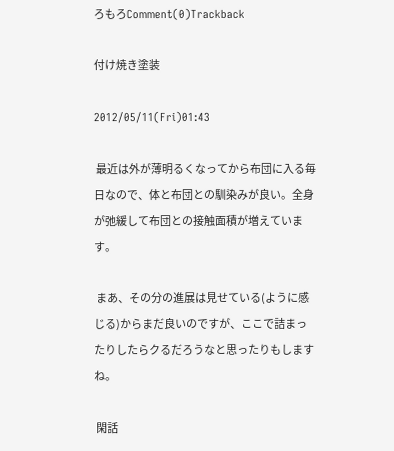ろもろComment(0)Trackback

付け焼き塗装

2012/05/11(Fri)01:43

 最近は外が薄明るくなってから布団に入る毎日なので、体と布団との馴染みが良い。全身が弛緩して布団との接触面積が増えています。

 まあ、その分の進展は見せている(ように感じる)からまだ良いのですが、ここで詰まったりしたらクるだろうなと思ったりもしますね。

 閑話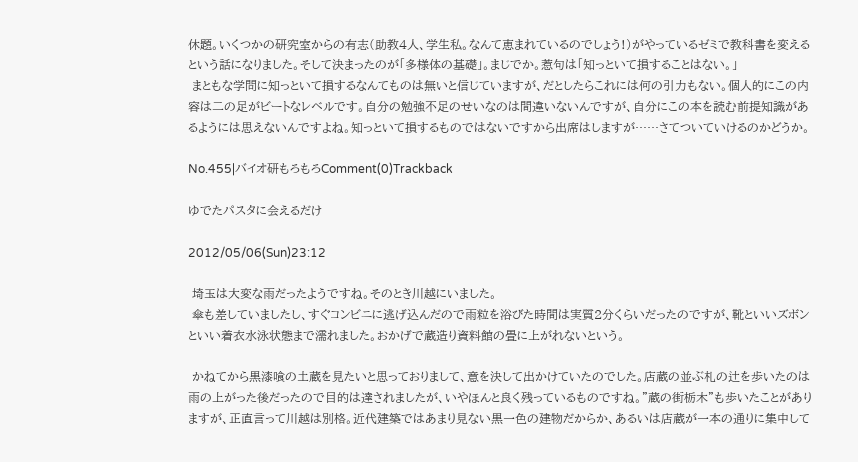休題。いくつかの研究室からの有志(助教4人、学生私。なんて恵まれているのでしょう!)がやっているゼミで教科書を変えるという話になりました。そして決まったのが「多様体の基礎」。まじでか。惹句は「知っといて損することはない。」
 まともな学問に知っといて損するなんてものは無いと信じていますが、だとしたらこれには何の引力もない。個人的にこの内容は二の足がビートなレベルです。自分の勉強不足のせいなのは間違いないんですが、自分にこの本を読む前提知識があるようには思えないんですよね。知っといて損するものではないですから出席はしますが……さてついていけるのかどうか。

No.455|バイオ研もろもろComment(0)Trackback

ゆでたパスタに会えるだけ

2012/05/06(Sun)23:12

 埼玉は大変な雨だったようですね。そのとき川越にいました。
 傘も差していましたし、すぐコンビニに逃げ込んだので雨粒を浴びた時間は実質2分くらいだったのですが、靴といいズボンといい着衣水泳状態まで濡れました。おかげで蔵造り資料館の畳に上がれないという。

 かねてから黒漆喰の土蔵を見たいと思っておりまして、意を決して出かけていたのでした。店蔵の並ぶ札の辻を歩いたのは雨の上がった後だったので目的は達されましたが、いやほんと良く残っているものですね。”蔵の街栃木”も歩いたことがありますが、正直言って川越は別格。近代建築ではあまり見ない黒一色の建物だからか、あるいは店蔵が一本の通りに集中して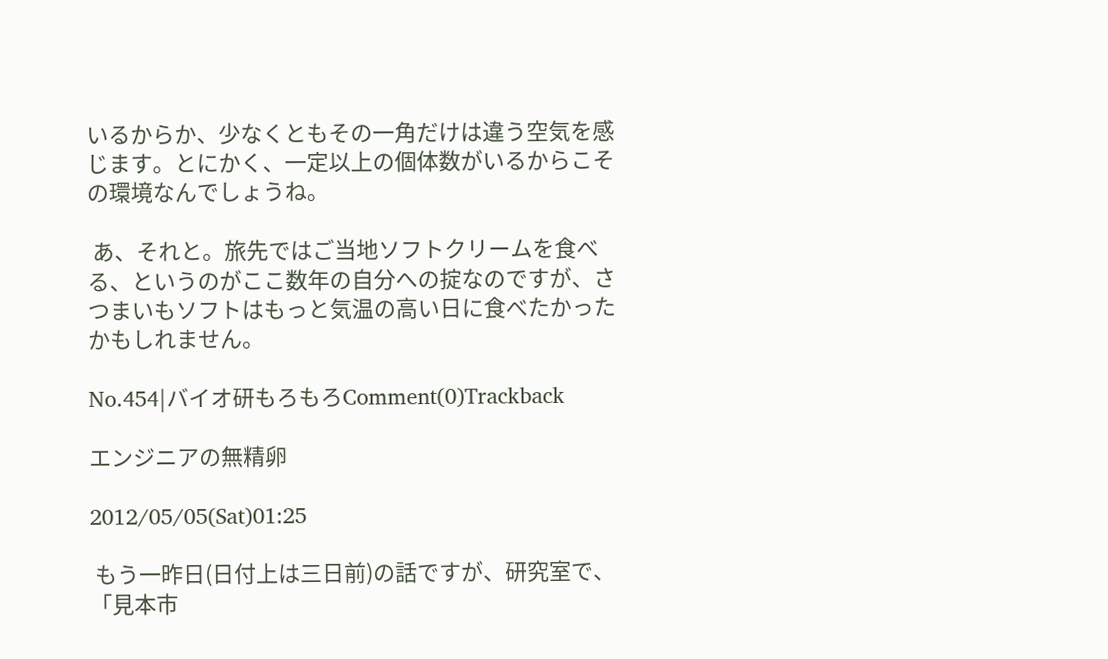いるからか、少なくともその一角だけは違う空気を感じます。とにかく、一定以上の個体数がいるからこその環境なんでしょうね。

 あ、それと。旅先ではご当地ソフトクリームを食べる、というのがここ数年の自分への掟なのですが、さつまいもソフトはもっと気温の高い日に食べたかったかもしれません。

No.454|バイオ研もろもろComment(0)Trackback

エンジニアの無精卵

2012/05/05(Sat)01:25

 もう一昨日(日付上は三日前)の話ですが、研究室で、
「見本市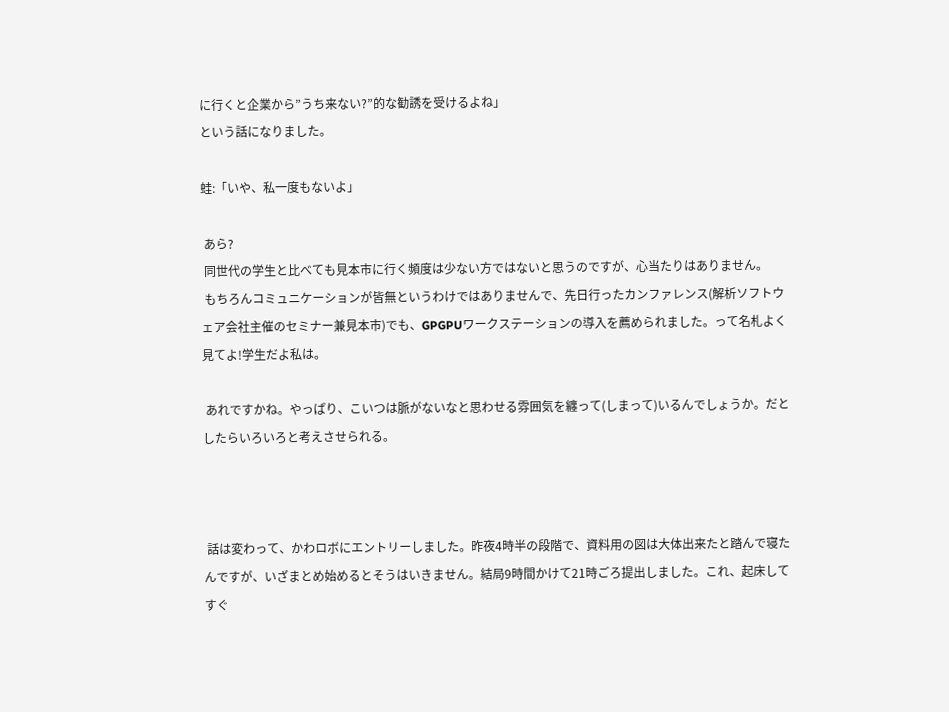に行くと企業から”うち来ない?”的な勧誘を受けるよね」
という話になりました。

蛙:「いや、私一度もないよ」

 あら?
 同世代の学生と比べても見本市に行く頻度は少ない方ではないと思うのですが、心当たりはありません。
 もちろんコミュニケーションが皆無というわけではありませんで、先日行ったカンファレンス(解析ソフトウェア会社主催のセミナー兼見本市)でも、GPGPUワークステーションの導入を薦められました。って名札よく見てよ!学生だよ私は。

 あれですかね。やっぱり、こいつは脈がないなと思わせる雰囲気を纏って(しまって)いるんでしょうか。だとしたらいろいろと考えさせられる。



 話は変わって、かわロボにエントリーしました。昨夜4時半の段階で、資料用の図は大体出来たと踏んで寝たんですが、いざまとめ始めるとそうはいきません。結局9時間かけて21時ごろ提出しました。これ、起床してすぐ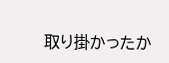取り掛かったか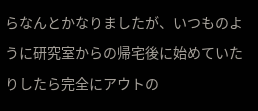らなんとかなりましたが、いつものように研究室からの帰宅後に始めていたりしたら完全にアウトの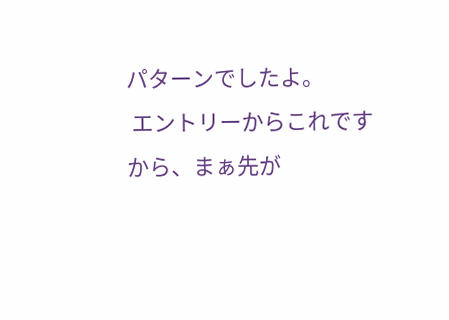パターンでしたよ。
 エントリーからこれですから、まぁ先が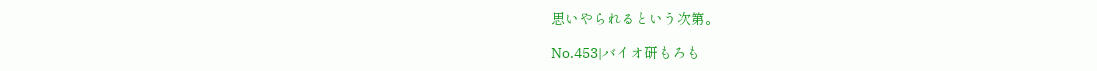思いやられるという次第。

No.453|バイオ研もろも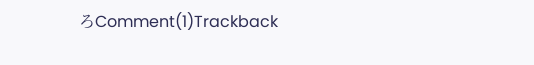ろComment(1)Trackback